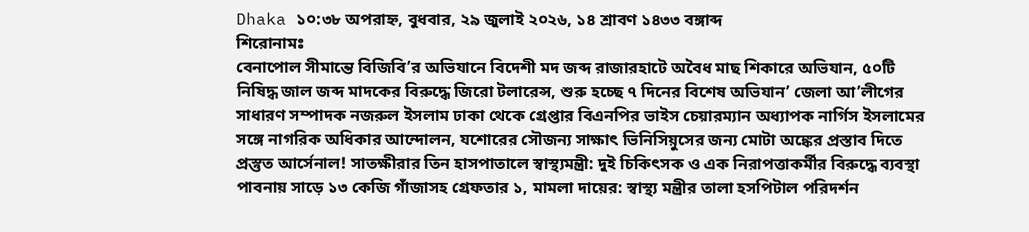Dhaka ১০:৩৮ অপরাহ্ন, বুধবার, ২৯ জুলাই ২০২৬, ১৪ শ্রাবণ ১৪৩৩ বঙ্গাব্দ
শিরোনামঃ
বেনাপোল সীমান্তে বিজিবি’র অভিযানে বিদেশী মদ জব্দ রাজারহাটে অবৈধ মাছ শিকারে অভিযান, ৫০টি নিষিদ্ধ জাল জব্দ মাদকের বিরুদ্ধে জিরো টলারেন্স, শুরু হচ্ছে ৭ দিনের বিশেষ অভিযান’ জেলা আ’লীগের সাধারণ সম্পাদক নজরুল ইসলাম ঢাকা থেকে গ্রেপ্তার বিএনপির ভাইস চেয়ারম্যান অধ্যাপক নার্গিস ইসলামের সঙ্গে নাগরিক অধিকার আন্দোলন, যশোরের সৌজন্য সাক্ষাৎ ভিনিসিয়ুসের জন্য মোটা অঙ্কের প্রস্তাব দিতে প্রস্তুত আর্সেনাল! সাতক্ষীরার তিন হাসপাতালে স্বাস্থ্যমন্ত্রী: দুই চিকিৎসক ও এক নিরাপত্তাকর্মীর বিরুদ্ধে ব্যবস্থা পাবনায় সাড়ে ১৩ কেজি গাঁজাসহ গ্রেফতার ১, মামলা দায়ের: স্বাস্থ্য মন্ত্রীর তালা হসপিটাল পরিদর্শন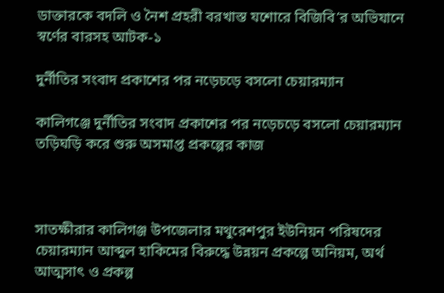ডাক্তারকে বদলি ও নৈশ প্রহরী বরখাস্ত যশোরে বিজিবি’র অভিযানে স্বর্ণের বারসহ আটক-১

দুর্নীতির সংবাদ প্রকাশের পর নড়েচড়ে বসলো চেয়ারম্যান

কালিগঞ্জে দুর্নীতির সংবাদ প্রকাশের পর নড়েচড়ে বসলো চেয়ারম্যান তড়িঘড়ি করে শুরু অসমাপ্ত প্রকল্পের কাজ



সাতক্ষীরার কালিগঞ্জ উপজেলার মথুরেশপুর ইউনিয়ন পরিষদের চেয়ারম্যান আব্দুল হাকিমের বিরুদ্ধে উন্নয়ন প্রকল্পে অনিয়ম, অর্থ আত্মসাৎ ও প্রকল্প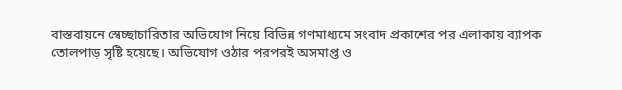বাস্তবায়নে স্বেচ্ছাচারিতার অভিযোগ নিয়ে বিভিন্ন গণমাধ্যমে সংবাদ প্রকাশের পর এলাকায় ব্যাপক তোলপাড় সৃষ্টি হয়েছে। অভিযোগ ওঠার পরপরই অসমাপ্ত ও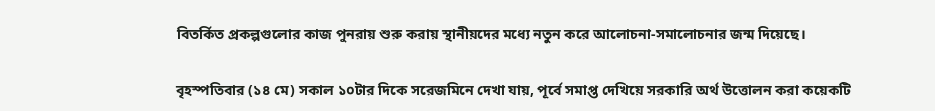বিতর্কিত প্রকল্পগুলোর কাজ পুনরায় শুরু করায় স্থানীয়দের মধ্যে নতুন করে আলোচনা-সমালোচনার জন্ম দিয়েছে।

বৃহস্পতিবার (১৪ মে) সকাল ১০টার দিকে সরেজমিনে দেখা যায়, পূর্বে সমাপ্ত দেখিয়ে সরকারি অর্থ উত্তোলন করা কয়েকটি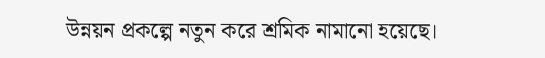উন্নয়ন প্রকল্পে নতুন করে শ্রমিক নামানো হয়েছে।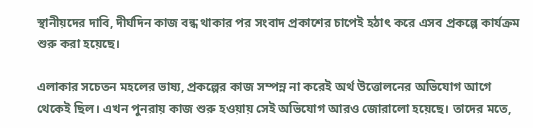স্থানীয়দের দাবি, দীর্ঘদিন কাজ বন্ধ থাকার পর সংবাদ প্রকাশের চাপেই হঠাৎ করে এসব প্রকল্পে কার্যক্রম শুরু করা হয়েছে।

এলাকার সচেতন মহলের ভাষ্য, প্রকল্পের কাজ সম্পন্ন না করেই অর্থ উত্তোলনের অভিযোগ আগে থেকেই ছিল। এখন পুনরায় কাজ শুরু হওয়ায় সেই অভিযোগ আরও জোরালো হয়েছে। তাদের মতে,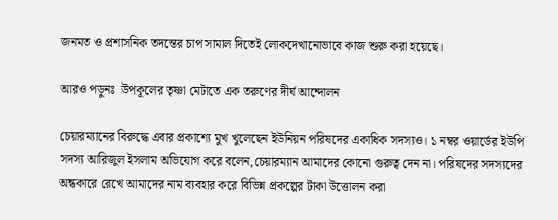জনমত ও প্রশাসনিক তদন্তের চাপ সামাল দিতেই লোকদেখানোভাবে কাজ শুরু করা হয়েছে।

আরও পড়ুনঃ  উপকূলের তৃষ্ণা মেটাতে এক তরুণের দীর্ঘ আন্দোলন

চেয়ারম্যানের বিরুদ্ধে এবার প্রকাশ্যে মুখ খুলেছেন ইউনিয়ন পরিষদের একাধিক সদস্যও। ১ নম্বর ওয়ার্ডের ইউপি সদস্য আরিজুল ইসলাম অভিযোগ করে বলেন,চেয়ারম্যান আমাদের কোনো গুরুত্ব দেন না। পরিষদের সদস্যদের অন্ধকারে রেখে আমাদের নাম ব্যবহার করে বিভিন্ন প্রকল্পের টাকা উত্তোলন করা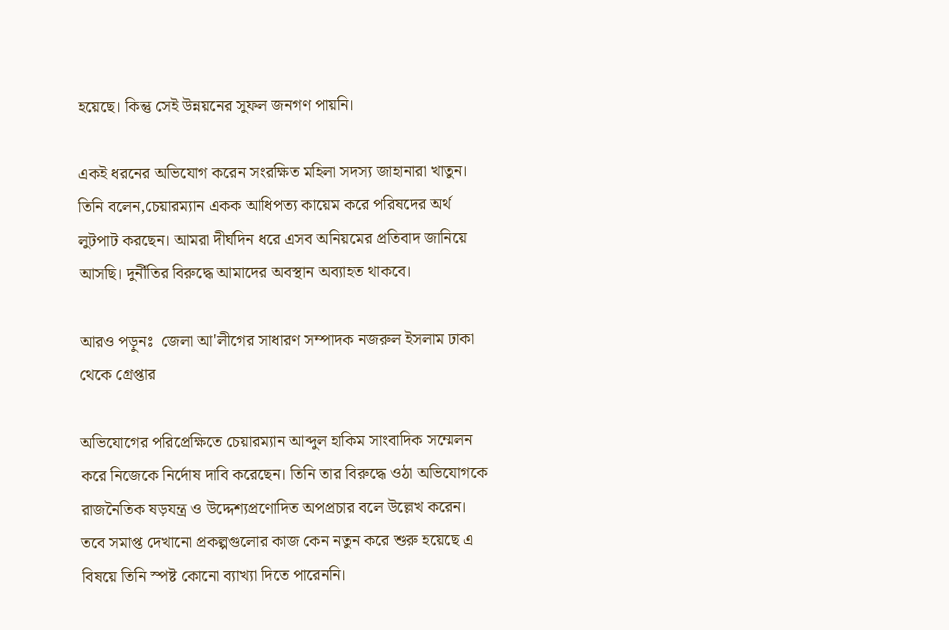হয়েছে। কিন্তু সেই উন্নয়নের সুফল জনগণ পায়নি।

একই ধরনের অভিযোগ করেন সংরক্ষিত মহিলা সদস্য জাহানারা খাতুন। তিনি বলেন,চেয়ারম্যান একক আধিপত্য কায়েম করে পরিষদের অর্থ লুটপাট করছেন। আমরা দীর্ঘদিন ধরে এসব অনিয়মের প্রতিবাদ জানিয়ে আসছি। দুর্নীতির বিরুদ্ধে আমাদের অবস্থান অব্যাহত থাকবে।

আরও পড়ুনঃ  জেলা আ'লীগের সাধারণ সম্পাদক নজরুল ইসলাম ঢাকা থেকে গ্রেপ্তার

অভিযোগের পরিপ্রেক্ষিতে চেয়ারম্যান আব্দুল হাকিম সাংবাদিক সম্মেলন করে নিজেকে নির্দোষ দাবি করেছেন। তিনি তার বিরুদ্ধে ওঠা অভিযোগকে রাজনৈতিক ষড়যন্ত্র ও উদ্দেশ্যপ্রণোদিত অপপ্রচার বলে উল্লেখ করেন। তবে সমাপ্ত দেখানো প্রকল্পগুলোর কাজ কেন নতুন করে শুরু হয়েছে এ বিষয়ে তিনি স্পষ্ট কোনো ব্যাখ্যা দিতে পারেননি।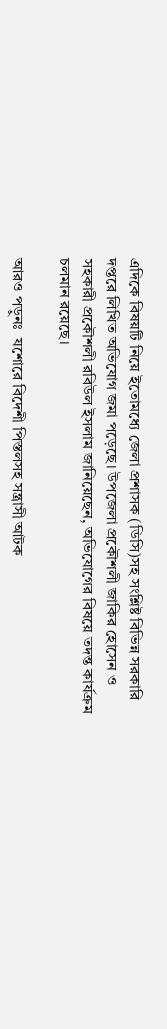এদিকে বিষয়টি নিয়ে ইতোমধ্যে জেলা প্রশাসক (ডিসি)সহ সংশ্লিষ্ট বিভিন্ন সরকারি দপ্তরে লিখিত অভিযোগ জমা পড়েছে। উপজেলা প্রকৌশলী জাকির হোসেন ও সহকারী প্রকৌশলী রবিউল ইসলাম জানিয়েছেন, অভিযোগের বিষয়ে তদন্ত কার্যক্রম চলমান রয়েছে।

আরও পড়ুনঃ  যশোরে বিদেশী পিস্তলসহ সন্ত্রাসী আটক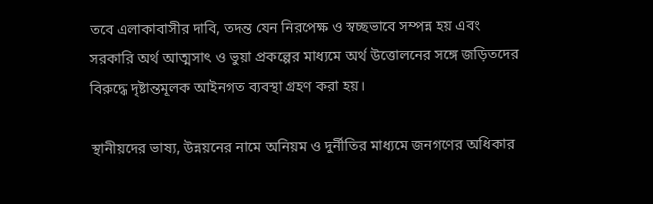তবে এলাকাবাসীর দাবি, তদন্ত যেন নিরপেক্ষ ও স্বচ্ছভাবে সম্পন্ন হয় এবং সরকারি অর্থ আত্মসাৎ ও ভুয়া প্রকল্পের মাধ্যমে অর্থ উত্তোলনের সঙ্গে জড়িতদের বিরুদ্ধে দৃষ্টান্তমূলক আইনগত ব্যবস্থা গ্রহণ করা হয়।

স্থানীয়দের ভাষ্য, উন্নয়নের নামে অনিয়ম ও দুর্নীতির মাধ্যমে জনগণের অধিকার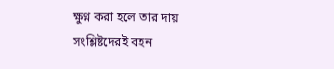ক্ষুণ্ন করা হলে তার দায় সংশ্লিষ্টদেরই বহন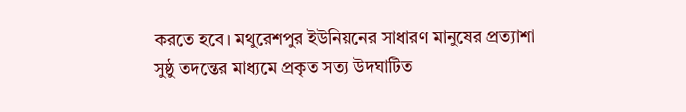করতে হবে। মথুরেশপুর ইউনিয়নের সাধারণ মানুষের প্রত্যাশা সুষ্ঠু তদন্তের মাধ্যমে প্রকৃত সত্য উদঘাটিত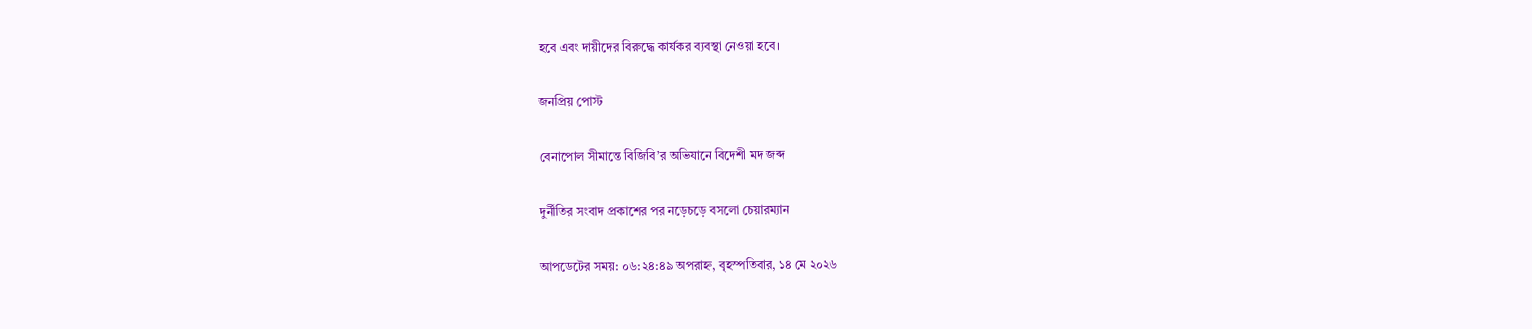হবে এবং দায়ীদের বিরুদ্ধে কার্যকর ব্যবস্থা নেওয়া হবে।

জনপ্রিয় পোস্ট

বেনাপোল সীমান্তে বিজিবি’র অভিযানে বিদেশী মদ জব্দ

দুর্নীতির সংবাদ প্রকাশের পর নড়েচড়ে বসলো চেয়ারম্যান

আপডেটের সময়: ০৬:২৪:৪৯ অপরাহ্ন, বৃহস্পতিবার, ১৪ মে ২০২৬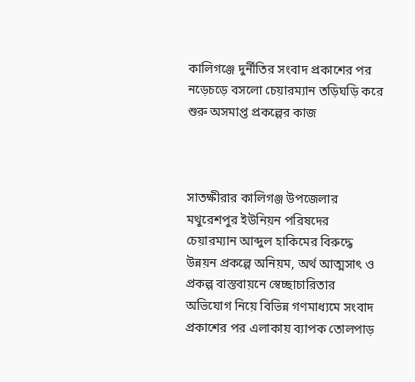কালিগঞ্জে দুর্নীতির সংবাদ প্রকাশের পর নড়েচড়ে বসলো চেয়ারম্যান তড়িঘড়ি করে শুরু অসমাপ্ত প্রকল্পের কাজ



সাতক্ষীরার কালিগঞ্জ উপজেলার মথুরেশপুর ইউনিয়ন পরিষদের চেয়ারম্যান আব্দুল হাকিমের বিরুদ্ধে উন্নয়ন প্রকল্পে অনিয়ম, অর্থ আত্মসাৎ ও প্রকল্প বাস্তবায়নে স্বেচ্ছাচারিতার অভিযোগ নিয়ে বিভিন্ন গণমাধ্যমে সংবাদ প্রকাশের পর এলাকায় ব্যাপক তোলপাড়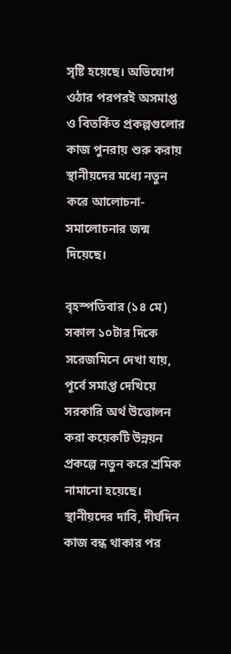সৃষ্টি হয়েছে। অভিযোগ ওঠার পরপরই অসমাপ্ত ও বিতর্কিত প্রকল্পগুলোর কাজ পুনরায় শুরু করায় স্থানীয়দের মধ্যে নতুন করে আলোচনা-সমালোচনার জন্ম দিয়েছে।

বৃহস্পতিবার (১৪ মে) সকাল ১০টার দিকে সরেজমিনে দেখা যায়, পূর্বে সমাপ্ত দেখিয়ে সরকারি অর্থ উত্তোলন করা কয়েকটি উন্নয়ন প্রকল্পে নতুন করে শ্রমিক নামানো হয়েছে। স্থানীয়দের দাবি, দীর্ঘদিন কাজ বন্ধ থাকার পর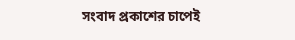সংবাদ প্রকাশের চাপেই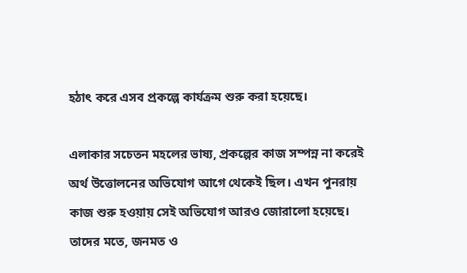হঠাৎ করে এসব প্রকল্পে কার্যক্রম শুরু করা হয়েছে।

এলাকার সচেতন মহলের ভাষ্য, প্রকল্পের কাজ সম্পন্ন না করেই অর্থ উত্তোলনের অভিযোগ আগে থেকেই ছিল। এখন পুনরায় কাজ শুরু হওয়ায় সেই অভিযোগ আরও জোরালো হয়েছে। তাদের মতে, জনমত ও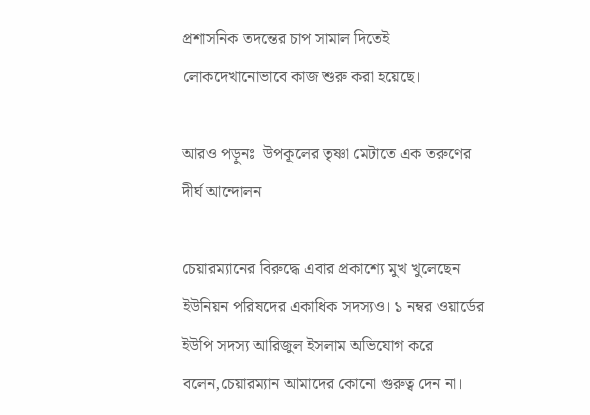প্রশাসনিক তদন্তের চাপ সামাল দিতেই লোকদেখানোভাবে কাজ শুরু করা হয়েছে।

আরও পড়ুনঃ  উপকূলের তৃষ্ণা মেটাতে এক তরুণের দীর্ঘ আন্দোলন

চেয়ারম্যানের বিরুদ্ধে এবার প্রকাশ্যে মুখ খুলেছেন ইউনিয়ন পরিষদের একাধিক সদস্যও। ১ নম্বর ওয়ার্ডের ইউপি সদস্য আরিজুল ইসলাম অভিযোগ করে বলেন,চেয়ারম্যান আমাদের কোনো গুরুত্ব দেন না।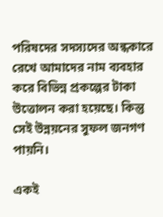পরিষদের সদস্যদের অন্ধকারে রেখে আমাদের নাম ব্যবহার করে বিভিন্ন প্রকল্পের টাকা উত্তোলন করা হয়েছে। কিন্তু সেই উন্নয়নের সুফল জনগণ পায়নি।

একই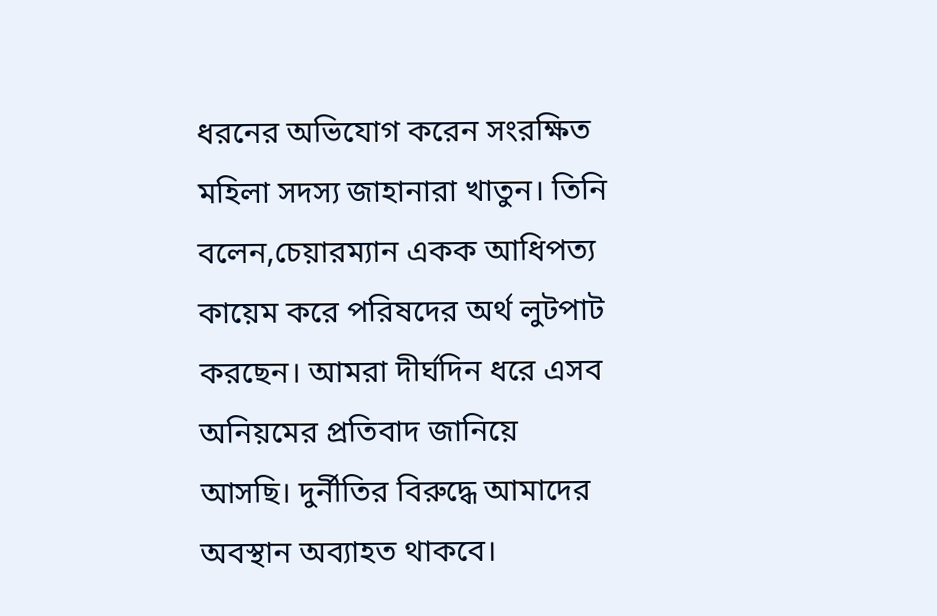ধরনের অভিযোগ করেন সংরক্ষিত মহিলা সদস্য জাহানারা খাতুন। তিনি বলেন,চেয়ারম্যান একক আধিপত্য কায়েম করে পরিষদের অর্থ লুটপাট করছেন। আমরা দীর্ঘদিন ধরে এসব অনিয়মের প্রতিবাদ জানিয়ে আসছি। দুর্নীতির বিরুদ্ধে আমাদের অবস্থান অব্যাহত থাকবে।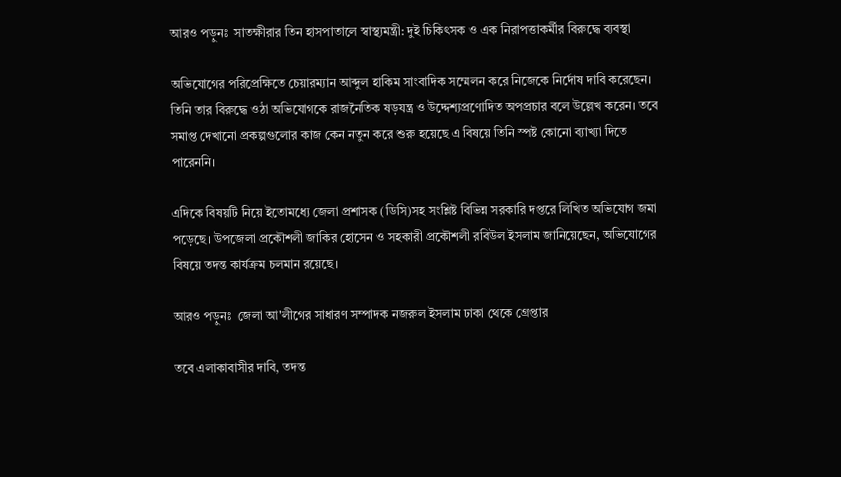আরও পড়ুনঃ  সাতক্ষীরার তিন হাসপাতালে স্বাস্থ্যমন্ত্রী: দুই চিকিৎসক ও এক নিরাপত্তাকর্মীর বিরুদ্ধে ব্যবস্থা

অভিযোগের পরিপ্রেক্ষিতে চেয়ারম্যান আব্দুল হাকিম সাংবাদিক সম্মেলন করে নিজেকে নির্দোষ দাবি করেছেন। তিনি তার বিরুদ্ধে ওঠা অভিযোগকে রাজনৈতিক ষড়যন্ত্র ও উদ্দেশ্যপ্রণোদিত অপপ্রচার বলে উল্লেখ করেন। তবে সমাপ্ত দেখানো প্রকল্পগুলোর কাজ কেন নতুন করে শুরু হয়েছে এ বিষয়ে তিনি স্পষ্ট কোনো ব্যাখ্যা দিতে পারেননি।

এদিকে বিষয়টি নিয়ে ইতোমধ্যে জেলা প্রশাসক (ডিসি)সহ সংশ্লিষ্ট বিভিন্ন সরকারি দপ্তরে লিখিত অভিযোগ জমা পড়েছে। উপজেলা প্রকৌশলী জাকির হোসেন ও সহকারী প্রকৌশলী রবিউল ইসলাম জানিয়েছেন, অভিযোগের বিষয়ে তদন্ত কার্যক্রম চলমান রয়েছে।

আরও পড়ুনঃ  জেলা আ'লীগের সাধারণ সম্পাদক নজরুল ইসলাম ঢাকা থেকে গ্রেপ্তার

তবে এলাকাবাসীর দাবি, তদন্ত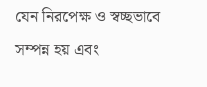যেন নিরপেক্ষ ও স্বচ্ছভাবে সম্পন্ন হয় এবং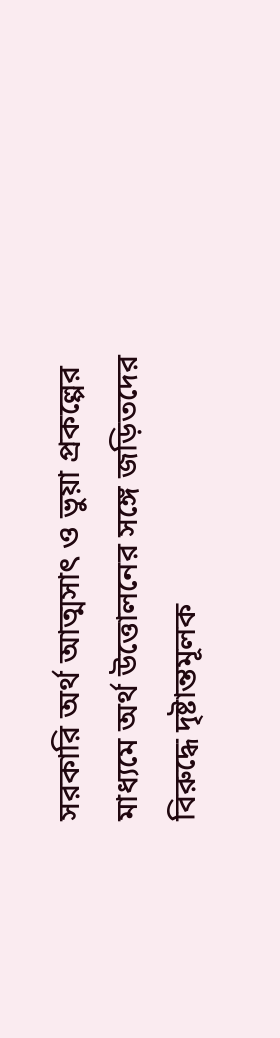সরকারি অর্থ আত্মসাৎ ও ভুয়া প্রকল্পের মাধ্যমে অর্থ উত্তোলনের সঙ্গে জড়িতদের বিরুদ্ধে দৃষ্টান্তমূলক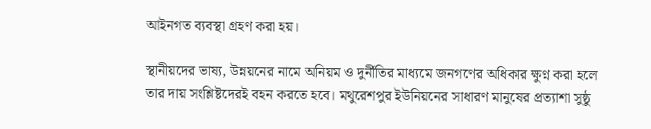আইনগত ব্যবস্থা গ্রহণ করা হয়।

স্থানীয়দের ভাষ্য, উন্নয়নের নামে অনিয়ম ও দুর্নীতির মাধ্যমে জনগণের অধিকার ক্ষুণ্ন করা হলে তার দায় সংশ্লিষ্টদেরই বহন করতে হবে। মথুরেশপুর ইউনিয়নের সাধারণ মানুষের প্রত্যাশা সুষ্ঠু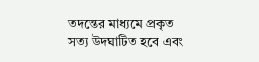তদন্তের মাধ্যমে প্রকৃত সত্য উদঘাটিত হবে এবং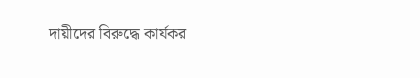দায়ীদের বিরুদ্ধে কার্যকর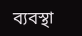ব্যবস্থা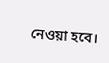নেওয়া হবে।